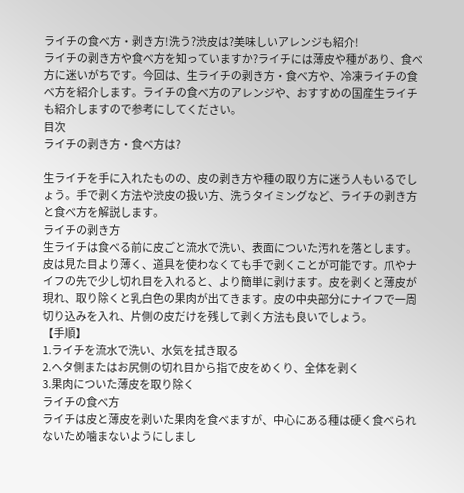ライチの食べ方・剥き方!洗う?渋皮は?美味しいアレンジも紹介!
ライチの剥き方や食べ方を知っていますか?ライチには薄皮や種があり、食べ方に迷いがちです。今回は、生ライチの剥き方・食べ方や、冷凍ライチの食べ方を紹介します。ライチの食べ方のアレンジや、おすすめの国産生ライチも紹介しますので参考にしてください。
目次
ライチの剥き方・食べ方は?

生ライチを手に入れたものの、皮の剥き方や種の取り方に迷う人もいるでしょう。手で剥く方法や渋皮の扱い方、洗うタイミングなど、ライチの剥き方と食べ方を解説します。
ライチの剥き方
生ライチは食べる前に皮ごと流水で洗い、表面についた汚れを落とします。皮は見た目より薄く、道具を使わなくても手で剥くことが可能です。爪やナイフの先で少し切れ目を入れると、より簡単に剥けます。皮を剥くと薄皮が現れ、取り除くと乳白色の果肉が出てきます。皮の中央部分にナイフで一周切り込みを入れ、片側の皮だけを残して剥く方法も良いでしょう。
【手順】
1.ライチを流水で洗い、水気を拭き取る
2.ヘタ側またはお尻側の切れ目から指で皮をめくり、全体を剥く
3.果肉についた薄皮を取り除く
ライチの食べ方
ライチは皮と薄皮を剥いた果肉を食べますが、中心にある種は硬く食べられないため噛まないようにしまし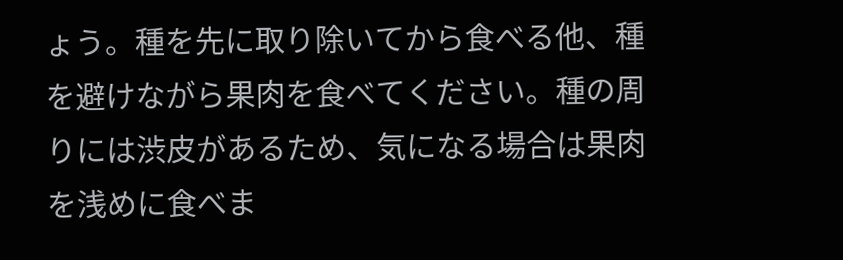ょう。種を先に取り除いてから食べる他、種を避けながら果肉を食べてください。種の周りには渋皮があるため、気になる場合は果肉を浅めに食べま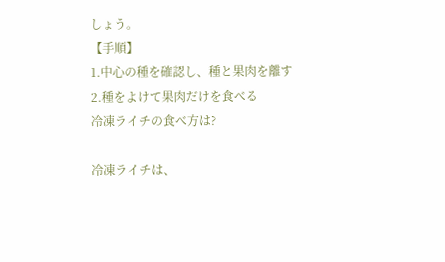しょう。
【手順】
1.中心の種を確認し、種と果肉を離す
2.種をよけて果肉だけを食べる
冷凍ライチの食べ方は?

冷凍ライチは、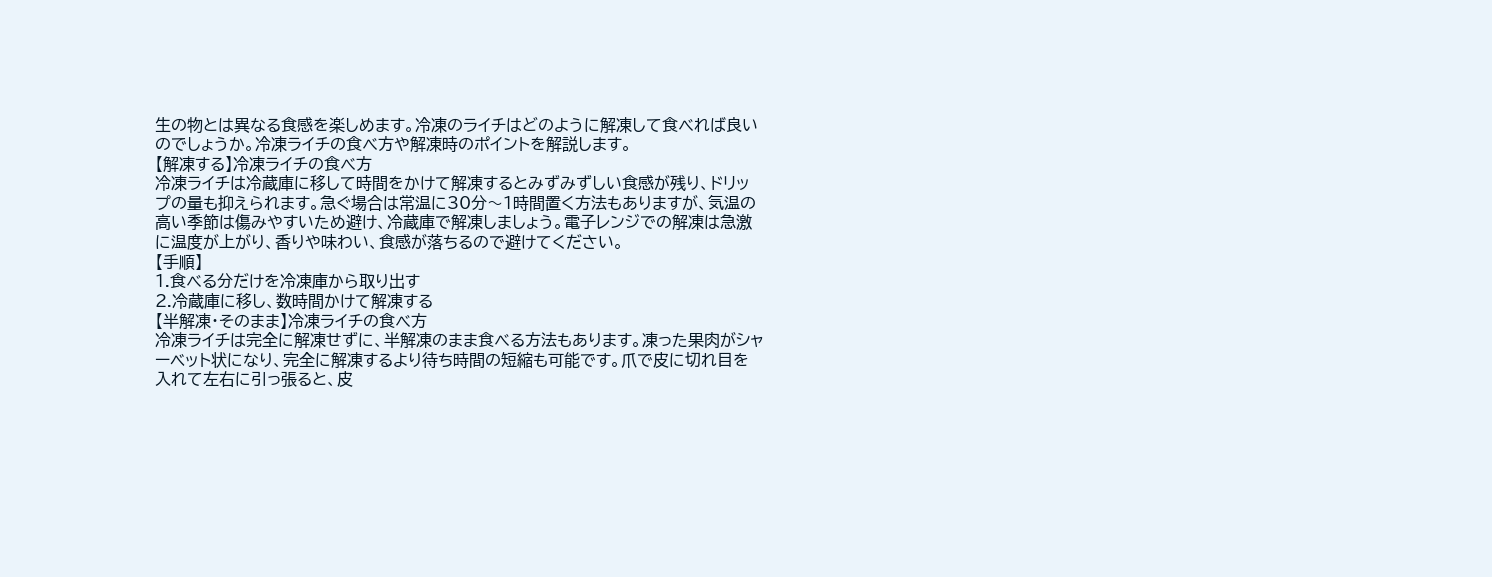生の物とは異なる食感を楽しめます。冷凍のライチはどのように解凍して食べれば良いのでしょうか。冷凍ライチの食べ方や解凍時のポイントを解説します。
【解凍する】冷凍ライチの食べ方
冷凍ライチは冷蔵庫に移して時間をかけて解凍するとみずみずしい食感が残り、ドリップの量も抑えられます。急ぐ場合は常温に30分〜1時間置く方法もありますが、気温の高い季節は傷みやすいため避け、冷蔵庫で解凍しましょう。電子レンジでの解凍は急激に温度が上がり、香りや味わい、食感が落ちるので避けてください。
【手順】
1.食べる分だけを冷凍庫から取り出す
2.冷蔵庫に移し、数時間かけて解凍する
【半解凍・そのまま】冷凍ライチの食べ方
冷凍ライチは完全に解凍せずに、半解凍のまま食べる方法もあります。凍った果肉がシャーベット状になり、完全に解凍するより待ち時間の短縮も可能です。爪で皮に切れ目を入れて左右に引っ張ると、皮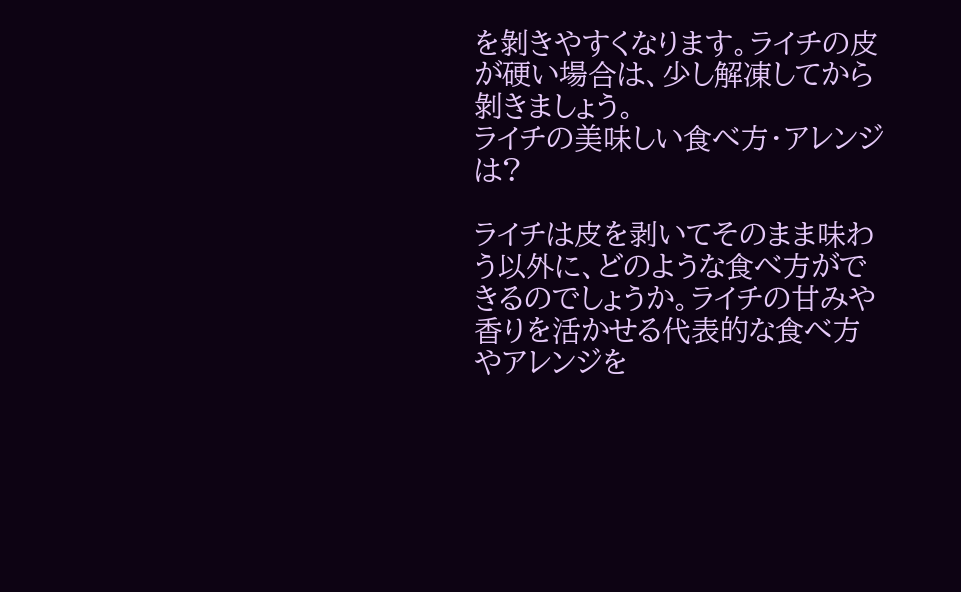を剝きやすくなります。ライチの皮が硬い場合は、少し解凍してから剝きましょう。
ライチの美味しい食べ方・アレンジは?

ライチは皮を剥いてそのまま味わう以外に、どのような食べ方ができるのでしょうか。ライチの甘みや香りを活かせる代表的な食べ方やアレンジを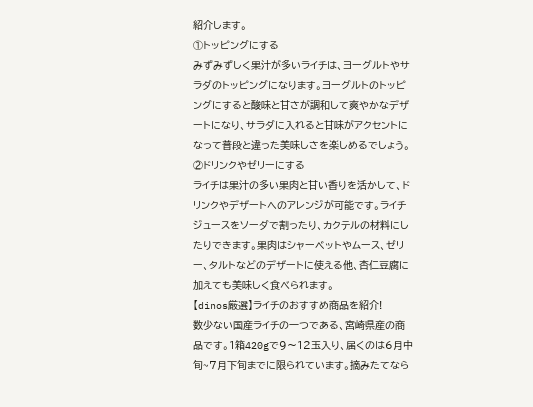紹介します。
①トッピングにする
みずみずしく果汁が多いライチは、ヨーグルトやサラダのトッピングになります。ヨーグルトのトッピングにすると酸味と甘さが調和して爽やかなデザートになり、サラダに入れると甘味がアクセントになって普段と違った美味しさを楽しめるでしょう。
②ドリンクやゼリーにする
ライチは果汁の多い果肉と甘い香りを活かして、ドリンクやデザートへのアレンジが可能です。ライチジュースをソーダで割ったり、カクテルの材料にしたりできます。果肉はシャーベットやムース、ゼリー、タルトなどのデザートに使える他、杏仁豆腐に加えても美味しく食べられます。
【dinos厳選】ライチのおすすめ商品を紹介!
数少ない国産ライチの一つである、宮崎県産の商品です。1箱420gで9〜12玉入り、届くのは6月中旬~7月下旬までに限られています。摘みたてなら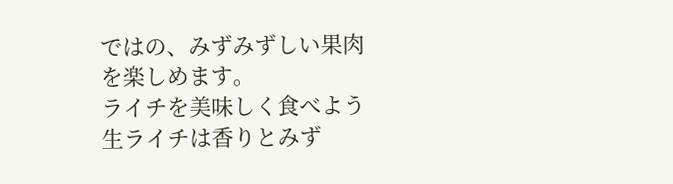ではの、みずみずしい果肉を楽しめます。
ライチを美味しく食べよう
生ライチは香りとみず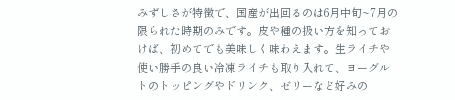みずしさが特徴で、国産が出回るのは6月中旬~7月の限られた時期のみです。皮や種の扱い方を知っておけば、初めてでも美味しく味わえます。生ライチや使い勝手の良い冷凍ライチも取り入れて、ヨーグルトのトッピングやドリンク、ゼリーなど好みの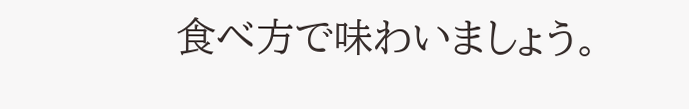食べ方で味わいましょう。